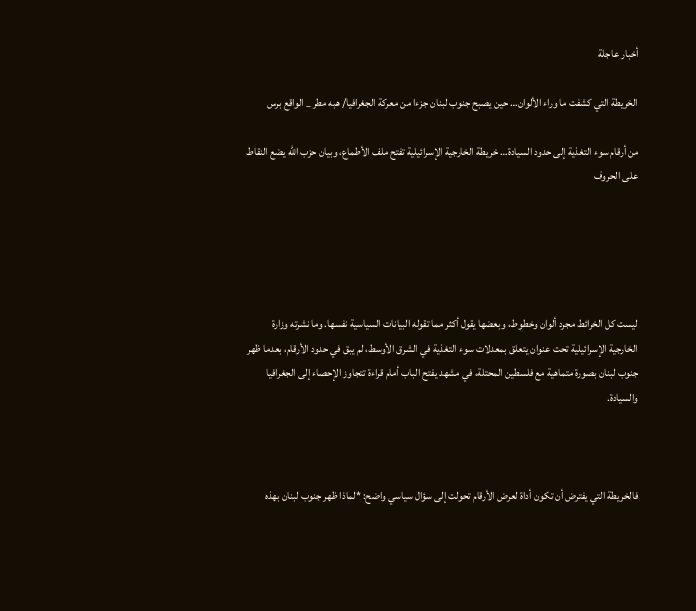أخبار عاجلة

الخريطة التي كشفت ما وراء الألوان… حين يصبح جنوب لبنان جزءا من معركة الجغرافيا/ هبه مطر _ الواقع برس

من أرقام سوء التغذية إلى حدود السيادة… خريطة الخارجية الإسرائيلية تفتح ملف الأطماع، وبيان حزب الله يضع النقاط على الحروف





ليست كل الخرائط مجرد ألوان وخطوط، وبعضها يقول أكثر مما تقوله البيانات السياسية نفسها. وما نشرته وزارة الخارجية الإسرائيلية تحت عنوان يتعلق بمعدلات سوء التغذية في الشرق الأوسط، لم يبق في حدود الأرقام، بعدما ظهر جنوب لبنان بصورة متماهية مع فلسطين المحتلة، في مشهد يفتح الباب أمام قراءة تتجاوز الإحصاء إلى الجغرافيا والسيادة.



فالخريطة التي يفترض أن تكون أداة لعرض الأرقام تحولت إلى سؤال سياسي واضح: *لماذا ظهر جنوب لبنان بهذه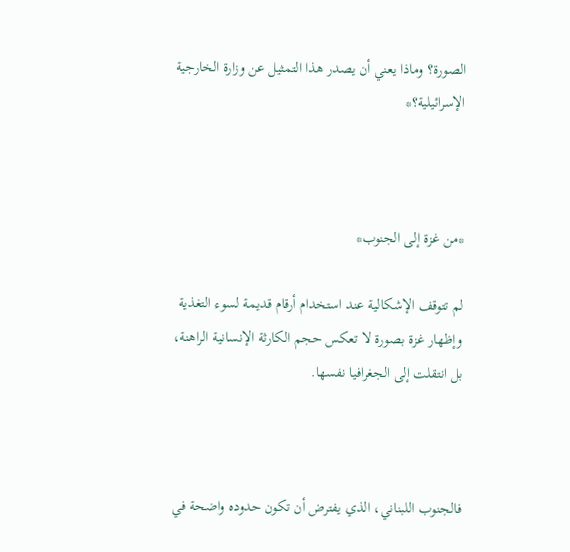الصورة؟ وماذا يعني أن يصدر هذا التمثيل عن وزارة الخارجية الإسرائيلية؟*



*من غزة إلى الجنوب*

لم تتوقف الإشكالية عند استخدام أرقام قديمة لسوء التغذية وإظهار غزة بصورة لا تعكس حجم الكارثة الإنسانية الراهنة، بل انتقلت إلى الجغرافيا نفسها.



فالجنوب اللبناني، الذي يفترض أن تكون حدوده واضحة في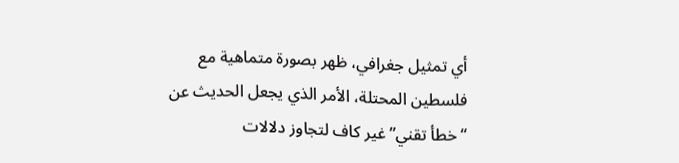أي تمثيل جغرافي، ظهر بصورة متماهية مع فلسطين المحتلة، الأمر الذي يجعل الحديث عن “خطأ تقني” غير كاف لتجاوز دلالات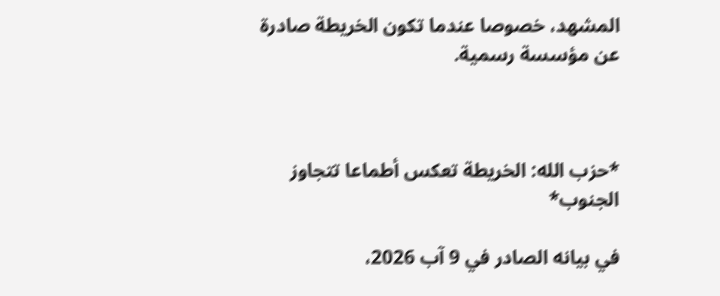المشهد، خصوصا عندما تكون الخريطة صادرة عن مؤسسة رسمية.



*حزب الله: الخريطة تعكس أطماعا تتجاوز الجنوب*

في بيانه الصادر في 9 آب 2026،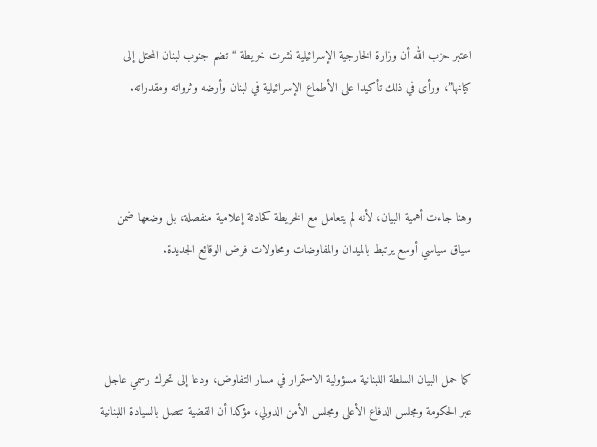اعتبر حزب الله أن وزارة الخارجية الإسرائيلية نشرت خريطة “تضم جنوب لبنان المحتل إلى كيانها”، ورأى في ذلك تأكيدا على الأطماع الإسرائيلية في لبنان وأرضه وثرواته ومقدراته.



وهنا جاءت أهمية البيان، لأنه لم يتعامل مع الخريطة كحادثة إعلامية منفصلة، بل وضعها ضمن سياق سياسي أوسع يرتبط بالميدان والمفاوضات ومحاولات فرض الوقائع الجديدة.



كما حمل البيان السلطة اللبنانية مسؤولية الاستمرار في مسار التفاوض، ودعا إلى تحرك رسمي عاجل عبر الحكومة ومجلس الدفاع الأعلى ومجلس الأمن الدولي، مؤكدا أن القضية تتصل بالسيادة اللبنانية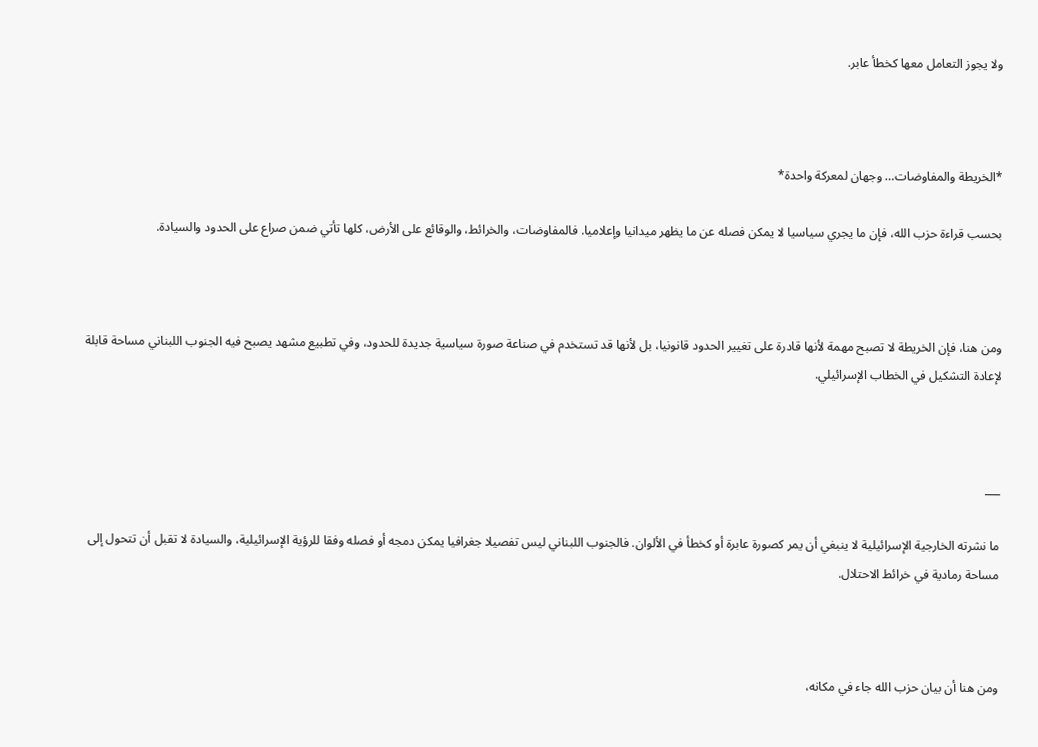ولا يجوز التعامل معها كخطأ عابر.



*الخريطة والمفاوضات… وجهان لمعركة واحدة*

بحسب قراءة حزب الله، فإن ما يجري سياسيا لا يمكن فصله عن ما يظهر ميدانيا وإعلاميا. فالمفاوضات، والخرائط، والوقائع على الأرض، كلها تأتي ضمن صراع على الحدود والسيادة.



ومن هنا، فإن الخريطة لا تصبح مهمة لأنها قادرة على تغيير الحدود قانونيا، بل لأنها قد تستخدم في صناعة صورة سياسية جديدة للحدود، وفي تطبيع مشهد يصبح فيه الجنوب اللبناني مساحة قابلة لإعادة التشكيل في الخطاب الإسرائيلي.



___

ما نشرته الخارجية الإسرائيلية لا ينبغي أن يمر كصورة عابرة أو كخطأ في الألوان. فالجنوب اللبناني ليس تفصيلا جغرافيا يمكن دمجه أو فصله وفقا للرؤية الإسرائيلية، والسيادة لا تقبل أن تتحول إلى مساحة رمادية في خرائط الاحتلال.



ومن هنا أن بيان حزب الله جاء في مكانه،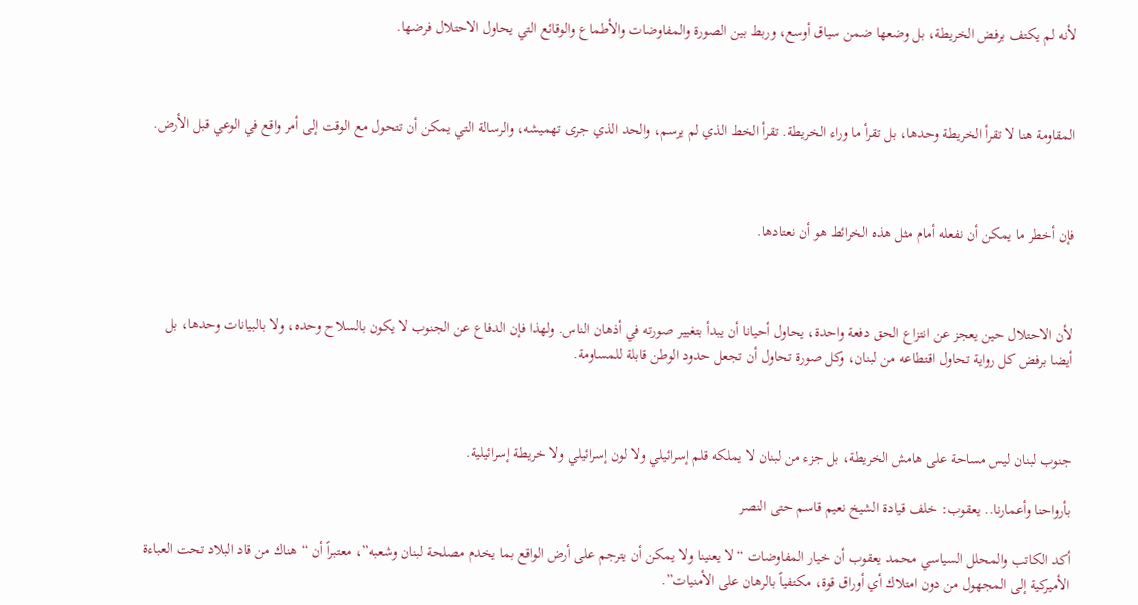لأنه لم يكتف برفض الخريطة، بل وضعها ضمن سياق أوسع، وربط بين الصورة والمفاوضات والأطماع والوقائع التي يحاول الاحتلال فرضها.



المقاومة هنا لا تقرأ الخريطة وحدها، بل تقرأ ما وراء الخريطة. تقرأ الخط الذي لم يرسم، والحد الذي جرى تهميشه، والرسالة التي يمكن أن تتحول مع الوقت إلى أمر واقع في الوعي قبل الأرض.



فإن أخطر ما يمكن أن نفعله أمام مثل هذه الخرائط هو أن نعتادها.



لأن الاحتلال حين يعجز عن انتزاع الحق دفعة واحدة، يحاول أحيانا أن يبدأ بتغيير صورته في أذهان الناس. ولهذا فإن الدفاع عن الجنوب لا يكون بالسلاح وحده، ولا بالبيانات وحدها، بل أيضا برفض كل رواية تحاول اقتطاعه من لبنان، وكل صورة تحاول أن تجعل حدود الوطن قابلة للمساومة.



جنوب لبنان ليس مساحة على هامش الخريطة، بل جزء من لبنان لا يملكه قلم إسرائيلي ولا لون إسرائيلي ولا خريطة إسرائيلية.

بأرواحنا وأعمارنا.. يعقوب: خلف قيادة الشيخ نعيم قاسم حتى النصر

أكد الكاتب والمحلل السياسي محمد يعقوب أن خيار المفاوضات “لا يعنينا ولا يمكن أن يترجم على أرض الواقع بما يخدم مصلحة لبنان وشعبه”، معتبراً أن “هناك من قاد البلاد تحت العباءة الأميركية إلى المجهول من دون امتلاك أي أوراق قوة، مكتفياً بالرهان على الأمنيات”.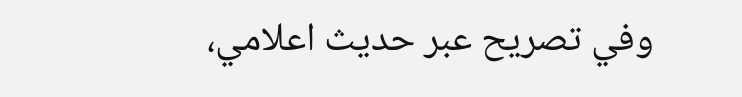وفي تصريح عبر حديث اعلامي،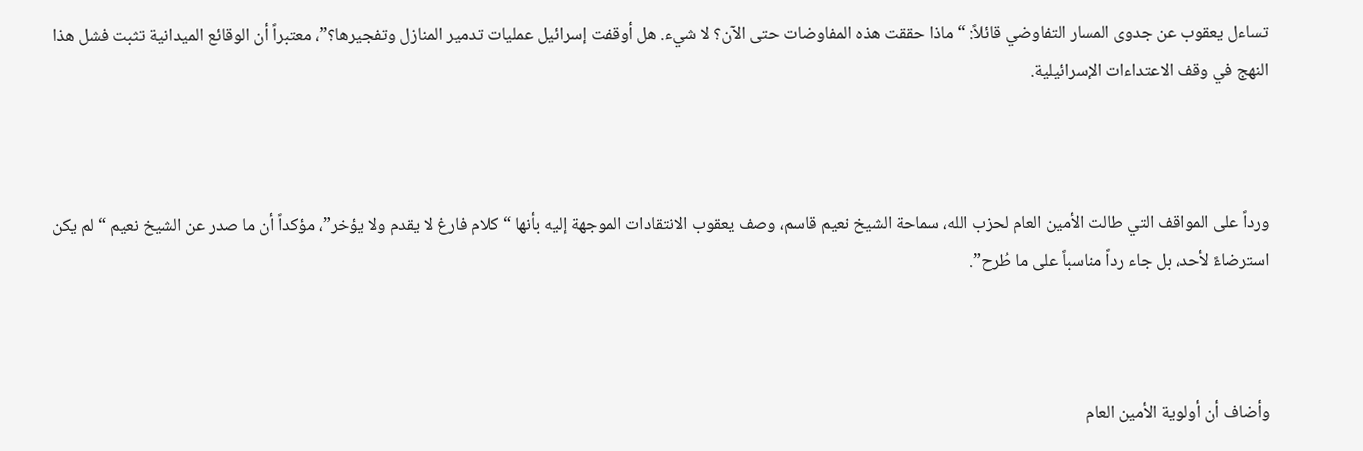تساءل يعقوب عن جدوى المسار التفاوضي قائلاً: “ماذا حققت هذه المفاوضات حتى الآن؟ لا شيء. هل أوقفت إسرائيل عمليات تدمير المنازل وتفجيرها؟”، معتبراً أن الوقائع الميدانية تثبت فشل هذا النهج في وقف الاعتداءات الإسرائيلية.



ورداً على المواقف التي طالت الأمين العام لحزب الله، سماحة الشيخ نعيم قاسم، وصف يعقوب الانتقادات الموجهة إليه بأنها “كلام فارغ لا يقدم ولا يؤخر”، مؤكداً أن ما صدر عن الشيخ نعيم “لم يكن استرضاءً لأحد، بل جاء رداً مناسباً على ما طُرح”.



وأضاف أن أولوية الأمين العام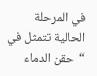في المرحلة الحالية تتمثل في “حقن الدماء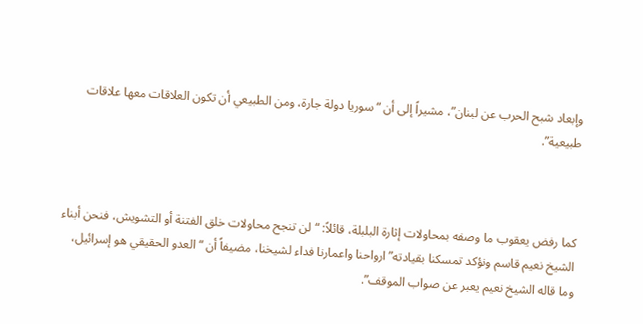وإبعاد شبح الحرب عن لبنان”، مشيراً إلى أن “سوريا دولة جارة، ومن الطبيعي أن تكون العلاقات معها علاقات طبيعية”.



كما رفض يعقوب ما وصفه بمحاولات إثارة البلبلة، قائلاً: “لن تنجح محاولات خلق الفتنة أو التشويش، فنحن أبناء الشيخ نعيم قاسم ونؤكد تمسكنا بقيادته” ارواحنا واعمارنا فداء لشيخنا، مضيفاً أن “العدو الحقيقي هو إسرائيل، وما قاله الشيخ نعيم يعبر عن صواب الموقف”.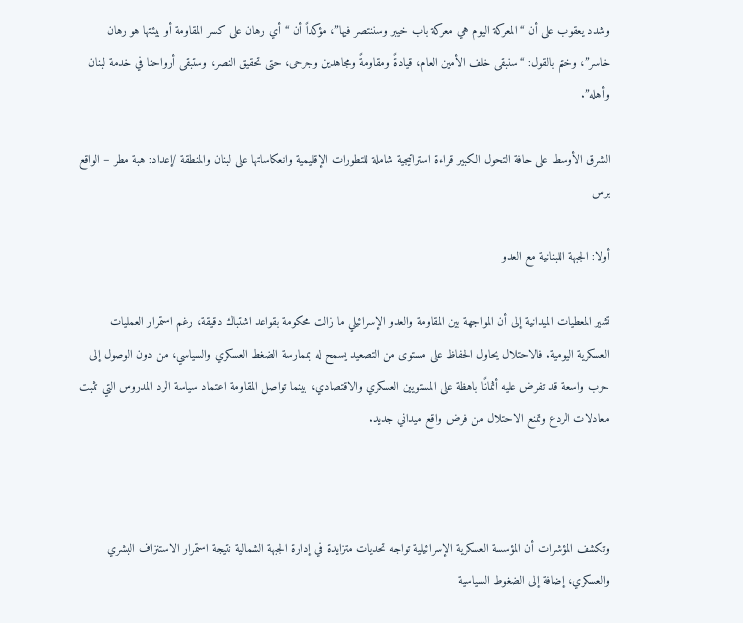وشدد يعقوب على أن “المعركة اليوم هي معركة باب خيبر وسننتصر فيها”، مؤكداً أن “أي رهان على كسر المقاومة أو بيئتها هو رهان خاسر”، وختم بالقول: “سنبقى خلف الأمين العام، قيادةً ومقاومةً ومجاهدين وجرحى، حتى تحقيق النصر، وستبقى أرواحنا في خدمة لبنان وأهله”.

الشرق الأوسط على حافة التحول الكبير قراءة استراتيجية شاملة للتطورات الإقليمية وانعكاساتها على لبنان والمنطقة /إعداد: هبة مطر – الواقع برس

أولا: الجبهة اللبنانية مع العدو

تشير المعطيات الميدانية إلى أن المواجهة بين المقاومة والعدو الإسرائيلي ما زالت محكومة بقواعد اشتباك دقيقة، رغم استمرار العمليات العسكرية اليومية. فالاحتلال يحاول الحفاظ على مستوى من التصعيد يسمح له بممارسة الضغط العسكري والسياسي، من دون الوصول إلى حرب واسعة قد تفرض عليه أثمانًا باهظة على المستويين العسكري والاقتصادي، بينما تواصل المقاومة اعتماد سياسة الرد المدروس التي تثبت معادلات الردع وتمنع الاحتلال من فرض واقع ميداني جديد.



وتكشف المؤشرات أن المؤسسة العسكرية الإسرائيلية تواجه تحديات متزايدة في إدارة الجبهة الشمالية نتيجة استمرار الاستنزاف البشري والعسكري، إضافة إلى الضغوط السياسية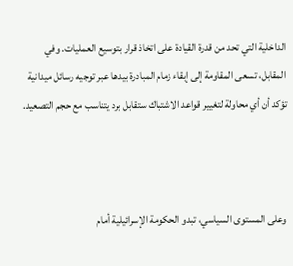الداخلية التي تحد من قدرة القيادة على اتخاذ قرار بتوسيع العمليات. وفي المقابل، تسعى المقاومة إلى إبقاء زمام المبادرة بيدها عبر توجيه رسائل ميدانية تؤكد أن أي محاولة لتغيير قواعد الاشتباك ستقابل برد يتناسب مع حجم التصعيد.



وعلى المستوى السياسي، تبدو الحكومة الإسرائيلية أمام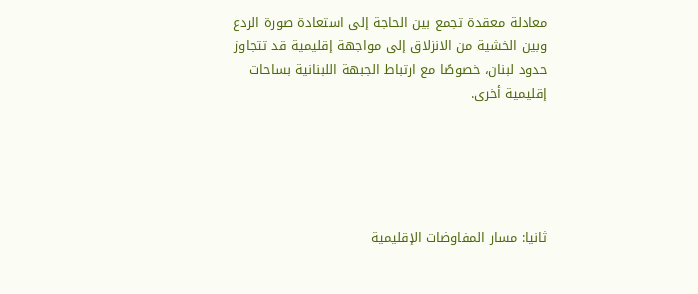معادلة معقدة تجمع بين الحاجة إلى استعادة صورة الردع وبين الخشية من الانزلاق إلى مواجهة إقليمية قد تتجاوز حدود لبنان، خصوصًا مع ارتباط الجبهة اللبنانية بساحات إقليمية أخرى.





ثانيا: مسار المفاوضات الإقليمية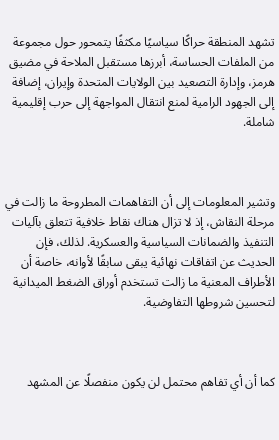تشهد المنطقة حراكًا سياسيًا مكثفًا يتمحور حول مجموعة من الملفات الحساسة، أبرزها مستقبل الملاحة في مضيق هرمز، وإدارة التصعيد بين الولايات المتحدة وإيران، إضافة إلى الجهود الرامية لمنع انتقال المواجهة إلى حرب إقليمية شاملة.



وتشير المعلومات إلى أن التفاهمات المطروحة ما زالت في مرحلة النقاش، إذ لا تزال هناك نقاط خلافية تتعلق بآليات التنفيذ والضمانات السياسية والعسكرية. لذلك، فإن الحديث عن اتفاقات نهائية يبقى سابقًا لأوانه، خاصة أن الأطراف المعنية ما زالت تستخدم أوراق الضغط الميدانية لتحسين شروطها التفاوضية.



كما أن أي تفاهم محتمل لن يكون منفصلًا عن المشهد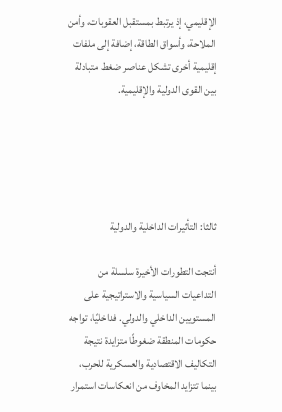الإقليمي، إذ يرتبط بمستقبل العقوبات، وأمن الملاحة، وأسواق الطاقة، إضافة إلى ملفات إقليمية أخرى تشكل عناصر ضغط متبادلة بين القوى الدولية والإقليمية.





ثالثا: التأثيرات الداخلية والدولية

أنتجت التطورات الأخيرة سلسلة من التداعيات السياسية والاستراتيجية على المستويين الداخلي والدولي. فداخليًا، تواجه حكومات المنطقة ضغوطًا متزايدة نتيجة التكاليف الاقتصادية والعسكرية للحرب، بينما تتزايد المخاوف من انعكاسات استمرار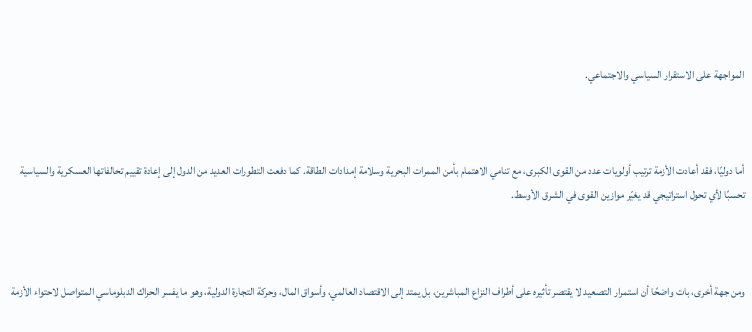المواجهة على الاستقرار السياسي والاجتماعي.



أما دوليًا، فقد أعادت الأزمة ترتيب أولويات عدد من القوى الكبرى، مع تنامي الاهتمام بأمن الممرات البحرية وسلامة إمدادات الطاقة. كما دفعت التطورات العديد من الدول إلى إعادة تقييم تحالفاتها العسكرية والسياسية تحسبًا لأي تحول استراتيجي قد يغيّر موازين القوى في الشرق الأوسط.



ومن جهة أخرى، بات واضحًا أن استمرار التصعيد لا يقتصر تأثيره على أطراف النزاع المباشرين، بل يمتد إلى الاقتصاد العالمي، وأسواق المال، وحركة التجارة الدولية، وهو ما يفسر الحراك الدبلوماسي المتواصل لاحتواء الأزمة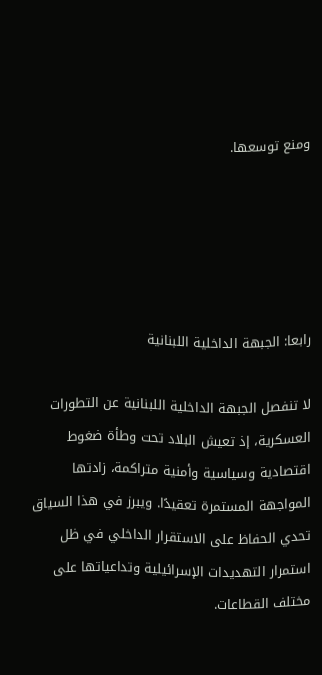ومنع توسعها.





رابعا: الجبهة الداخلية اللبنانية

لا تنفصل الجبهة الداخلية اللبنانية عن التطورات العسكرية، إذ تعيش البلاد تحت وطأة ضغوط اقتصادية وسياسية وأمنية متراكمة، زادتها المواجهة المستمرة تعقيدًا. ويبرز في هذا السياق تحدي الحفاظ على الاستقرار الداخلي في ظل استمرار التهديدات الإسرائيلية وتداعياتها على مختلف القطاعات.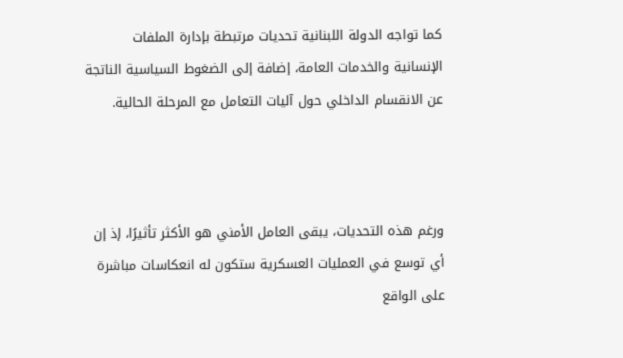كما تواجه الدولة اللبنانية تحديات مرتبطة بإدارة الملفات الإنسانية والخدمات العامة، إضافة إلى الضغوط السياسية الناتجة عن الانقسام الداخلي حول آليات التعامل مع المرحلة الحالية.



ورغم هذه التحديات، يبقى العامل الأمني هو الأكثر تأثيرًا، إذ إن أي توسع في العمليات العسكرية ستكون له انعكاسات مباشرة على الواقع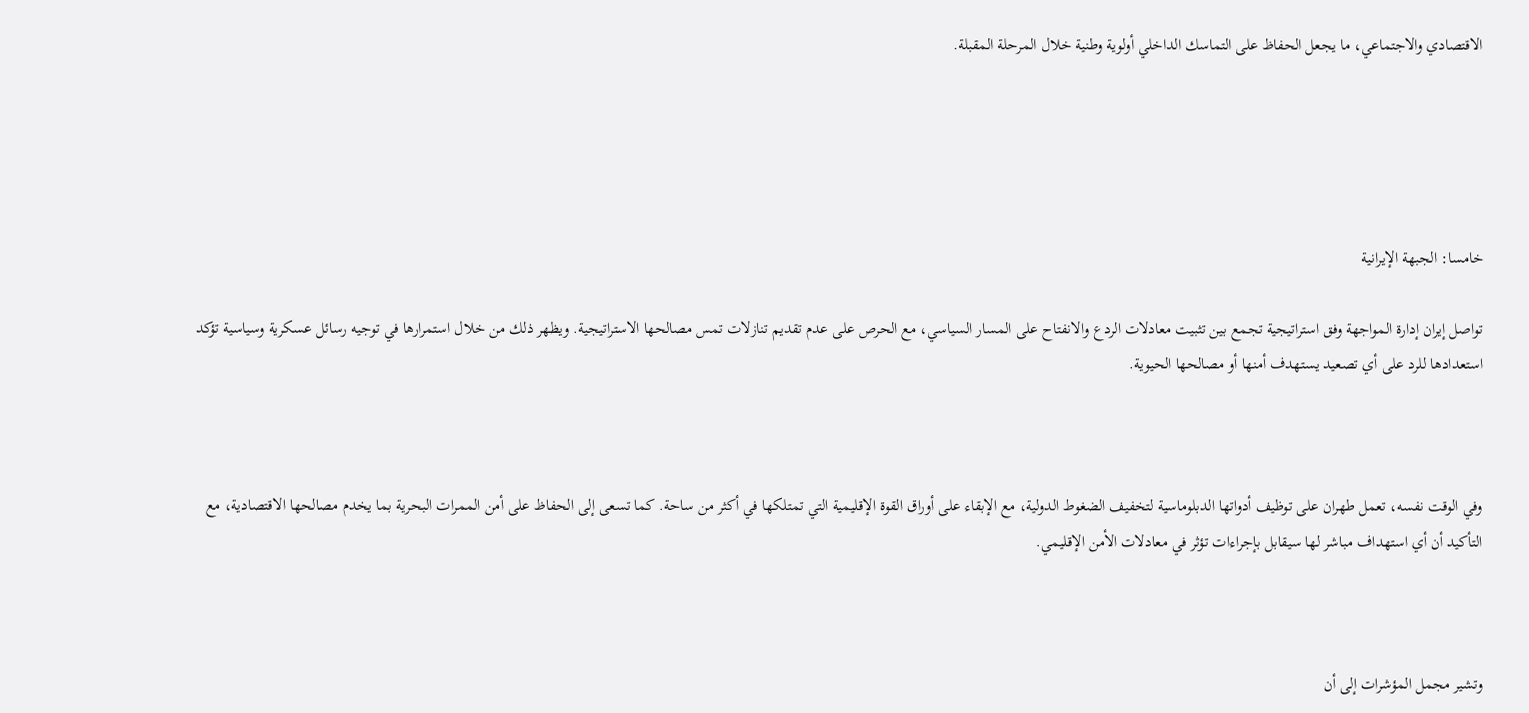الاقتصادي والاجتماعي، ما يجعل الحفاظ على التماسك الداخلي أولوية وطنية خلال المرحلة المقبلة.





خامسا: الجبهة الإيرانية

تواصل إيران إدارة المواجهة وفق استراتيجية تجمع بين تثبيت معادلات الردع والانفتاح على المسار السياسي، مع الحرص على عدم تقديم تنازلات تمس مصالحها الاستراتيجية. ويظهر ذلك من خلال استمرارها في توجيه رسائل عسكرية وسياسية تؤكد استعدادها للرد على أي تصعيد يستهدف أمنها أو مصالحها الحيوية.



وفي الوقت نفسه، تعمل طهران على توظيف أدواتها الدبلوماسية لتخفيف الضغوط الدولية، مع الإبقاء على أوراق القوة الإقليمية التي تمتلكها في أكثر من ساحة. كما تسعى إلى الحفاظ على أمن الممرات البحرية بما يخدم مصالحها الاقتصادية، مع التأكيد أن أي استهداف مباشر لها سيقابل بإجراءات تؤثر في معادلات الأمن الإقليمي.



وتشير مجمل المؤشرات إلى أن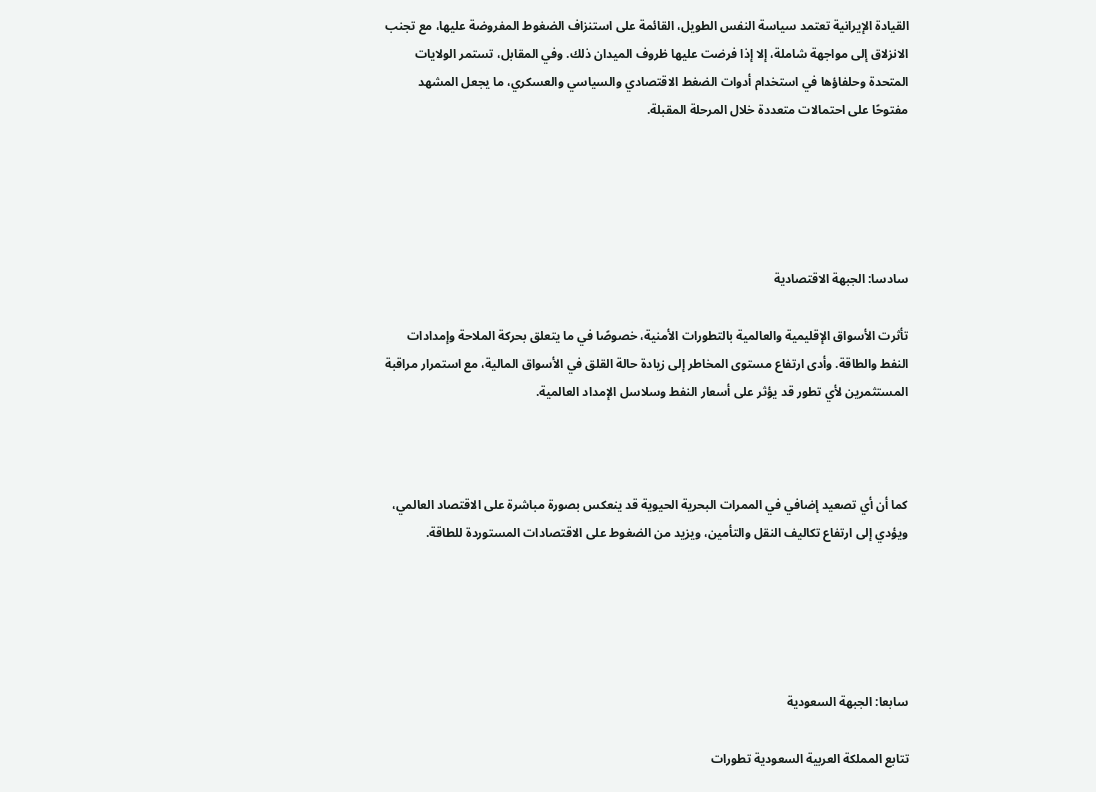القيادة الإيرانية تعتمد سياسة النفس الطويل، القائمة على استنزاف الضغوط المفروضة عليها، مع تجنب الانزلاق إلى مواجهة شاملة، إلا إذا فرضت عليها ظروف الميدان ذلك. وفي المقابل، تستمر الولايات المتحدة وحلفاؤها في استخدام أدوات الضغط الاقتصادي والسياسي والعسكري، ما يجعل المشهد مفتوحًا على احتمالات متعددة خلال المرحلة المقبلة.





سادسا: الجبهة الاقتصادية

تأثرت الأسواق الإقليمية والعالمية بالتطورات الأمنية، خصوصًا في ما يتعلق بحركة الملاحة وإمدادات النفط والطاقة. وأدى ارتفاع مستوى المخاطر إلى زيادة حالة القلق في الأسواق المالية، مع استمرار مراقبة المستثمرين لأي تطور قد يؤثر على أسعار النفط وسلاسل الإمداد العالمية.



كما أن أي تصعيد إضافي في الممرات البحرية الحيوية قد ينعكس بصورة مباشرة على الاقتصاد العالمي، ويؤدي إلى ارتفاع تكاليف النقل والتأمين، ويزيد من الضغوط على الاقتصادات المستوردة للطاقة.





سابعا: الجبهة السعودية

تتابع المملكة العربية السعودية تطورات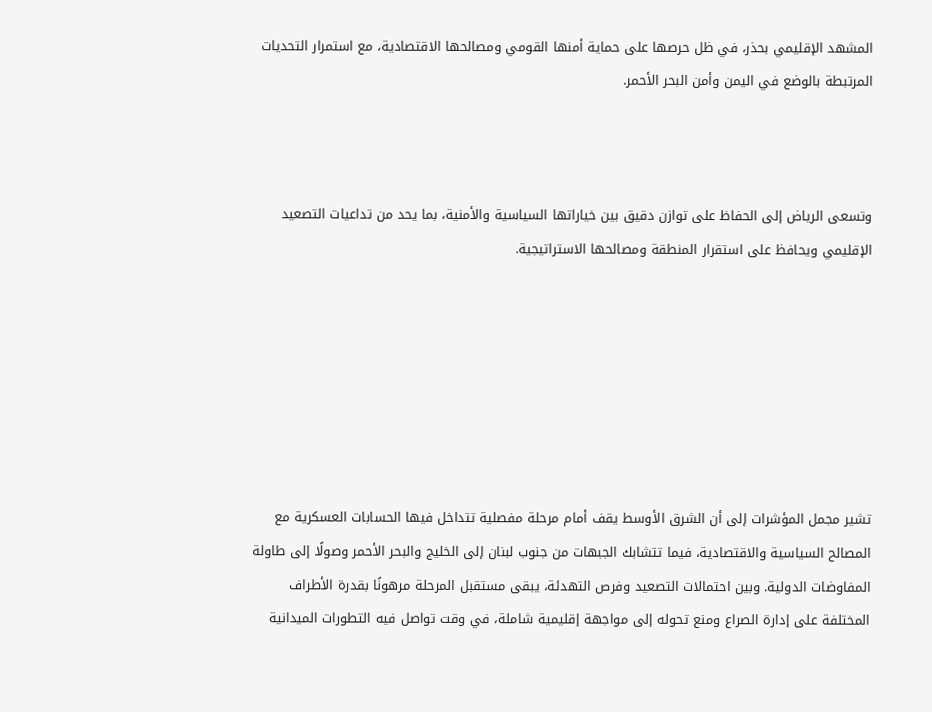المشهد الإقليمي بحذر، في ظل حرصها على حماية أمنها القومي ومصالحها الاقتصادية، مع استمرار التحديات المرتبطة بالوضع في اليمن وأمن البحر الأحمر.



وتسعى الرياض إلى الحفاظ على توازن دقيق بين خياراتها السياسية والأمنية، بما يحد من تداعيات التصعيد الإقليمي ويحافظ على استقرار المنطقة ومصالحها الاستراتيجية.







تشير مجمل المؤشرات إلى أن الشرق الأوسط يقف أمام مرحلة مفصلية تتداخل فيها الحسابات العسكرية مع المصالح السياسية والاقتصادية، فيما تتشابك الجبهات من جنوب لبنان إلى الخليج والبحر الأحمر وصولًا إلى طاولة المفاوضات الدولية. وبين احتمالات التصعيد وفرص التهدئة، يبقى مستقبل المرحلة مرهونًا بقدرة الأطراف المختلفة على إدارة الصراع ومنع تحوله إلى مواجهة إقليمية شاملة، في وقت تواصل فيه التطورات الميدانية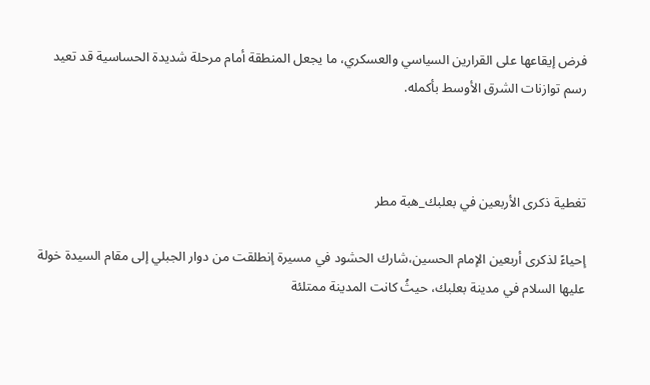فرض إيقاعها على القرارين السياسي والعسكري، ما يجعل المنطقة أمام مرحلة شديدة الحساسية قد تعيد رسم توازنات الشرق الأوسط بأكمله.



تغطية ذكرى الأربعين في بعلبك_هبة مطر

إحياءً لذكرى أربعين الإمام الحسين،شارك الحشود في مسيرة إنطلقت من دوار الجبلي إلى مقام السيدة خولة عليها السلام في مدينة بعلبك، حيثُ كانت المدينة ممتلئة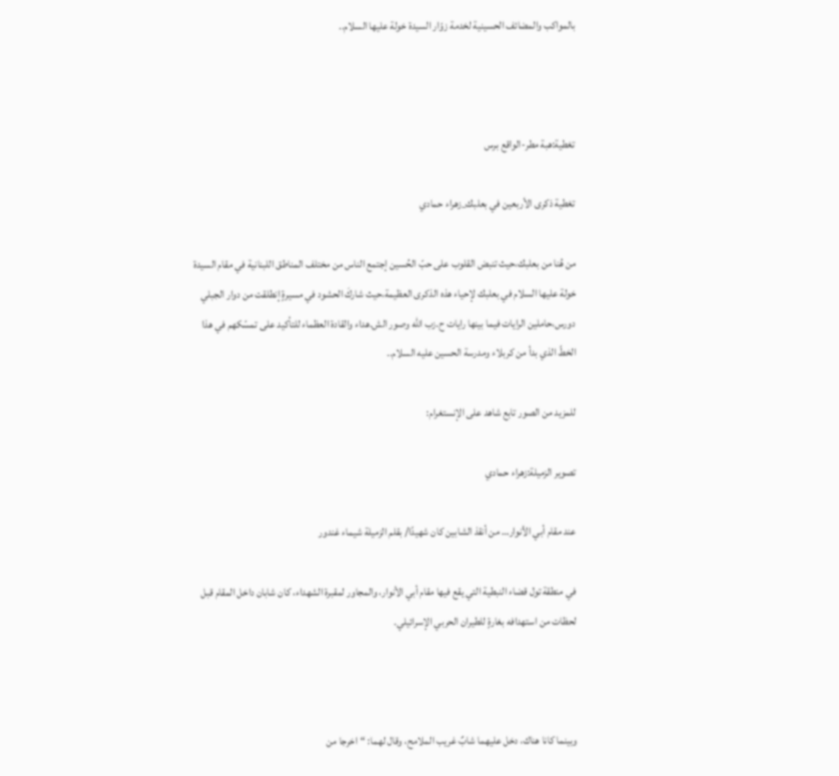بالمواكب والمضائف الحسينية لخدمة زوّار السيدة خولة عليها السلام..



تغطية:هبة مطر-الواقع برس

تغطية ذكرى الأربعين في بعلبك_زهراء حمادي

من هُنا من بعلبك،حيث تنبض القلوب على حبّ الحُسين إجتمع الناس من مختلف المناطق اللبنانية في مقام السيدة خولة عليها السلام في بعلبك لإحياء هذه الذكرى العظيمة،حيث شاركَ الحشود في مسيرةٍ إنطلقت من دوار الجبلي دورس،حاملين الرايات فيما بينها رايات ح.زب الله وصور الش.هداء والقادة العظماء للتأكيد على تمسّكهم في هذا الخطّ الذي بدأ من كربلاء ومدرسة الحسين عليه السلام..

للمزيد من الصور تابع شاهد على الإنستغرام:

تصوير الزميلة:زهراء حمادي

عند مقام أبي الأنوار… من أنقذ الشابين كان شهيدًا/ بقلم الزميلة شيماء غندور

في منطقة تول قضاء النبطية التي يقع فيها مقام أبي الأنوار، والمجاور لمقبرة الشهداء، كان شابان داخل المقام قبل لحظات من استهدافه بغارةٍ للطيران الحربي الإسرائيلي.



وبينما كانا هناك، دخل عليهما شابٌ غريب الملامح، وقال لهما: “اخرجا من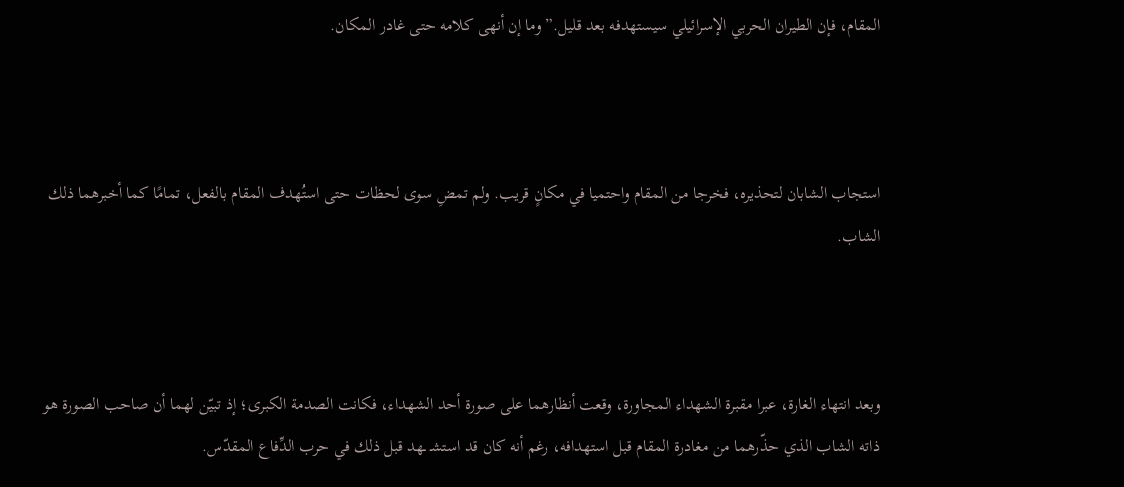المقام، فإن الطيران الحربي الإسرائيلي سيستهدفه بعد قليل.” وما إن أنهى كلامه حتى غادر المكان.



استجاب الشابان لتحذيره، فخرجا من المقام واحتميا في مكانٍ قريب. ولم تمضِ سوى لحظات حتى استُهدف المقام بالفعل، تمامًا كما أخبرهما ذلك الشاب.



وبعد انتهاء الغارة، عبرا مقبرة الشهداء المجاورة، وقعت أنظارهما على صورة أحد الشهداء، فكانت الصدمة الكبرى؛ إذ تبيّن لهما أن صاحب الصورة هو ذاته الشاب الذي حذّرهما من مغادرة المقام قبل استهدافه، رغم أنه كان قد استشـ ـهد قبل ذلك في حرب الدِّفاع المقدّس.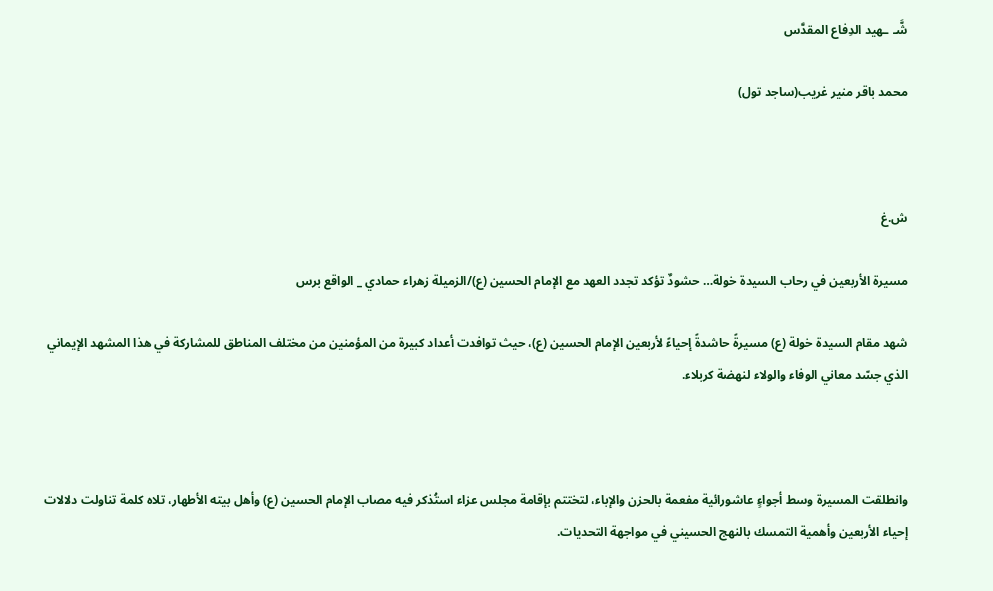شَّـ ـهيد الدِفاع المقدَّس

محمد باقر منير غريب(ساجد تول)



ش.غ

مسيرة الأربعين في رحاب السيدة خولة… حشودٌ تؤكد تجدد العهد مع الإمام الحسين (ع)/الزميلة زهراء حمادي _ الواقع برس

شهد مقام السيدة خولة (ع) مسيرةً حاشدةً إحياءً لأربعين الإمام الحسين (ع)، حيث توافدت أعداد كبيرة من المؤمنين من مختلف المناطق للمشاركة في هذا المشهد الإيماني الذي جسّد معاني الوفاء والولاء لنهضة كربلاء.



وانطلقت المسيرة وسط أجواءٍ عاشورائية مفعمة بالحزن والإباء، لتختتم بإقامة مجلس عزاء استُذكر فيه مصاب الإمام الحسين (ع) وأهل بيته الأطهار، تلاه كلمة تناولت دلالات إحياء الأربعين وأهمية التمسك بالنهج الحسيني في مواجهة التحديات.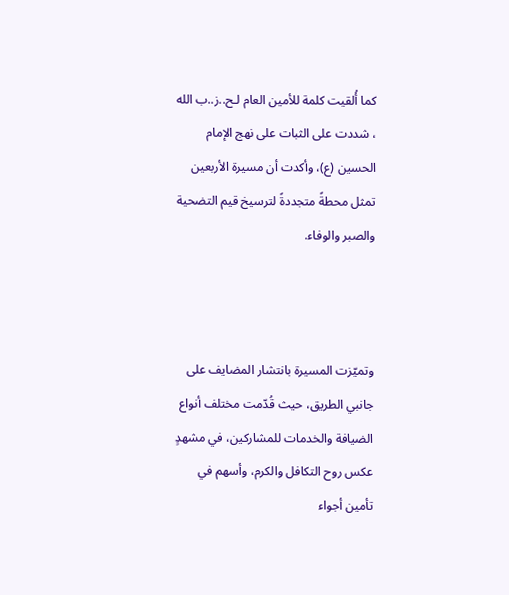كما أُلقيت كلمة للأمين العام لـح..ز..ب الله ، شددت على الثبات على نهج الإمام الحسين (ع)، وأكدت أن مسيرة الأربعين تمثل محطةً متجددةً لترسيخ قيم التضحية والصبر والوفاء.



وتميّزت المسيرة بانتشار المضايف على جانبي الطريق، حيث قُدّمت مختلف أنواع الضيافة والخدمات للمشاركين، في مشهدٍ عكس روح التكافل والكرم، وأسهم في تأمين أجواء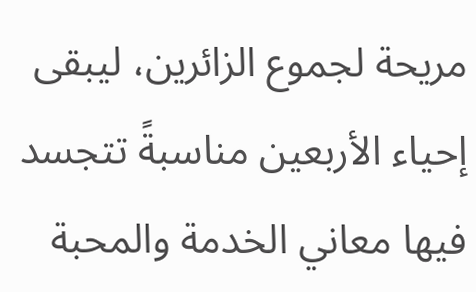مريحة لجموع الزائرين، ليبقى إحياء الأربعين مناسبةً تتجسد فيها معاني الخدمة والمحبة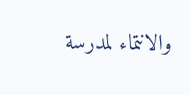والانتماء لمدرسة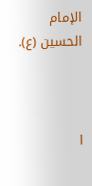الإمام الحسين (ع).



ا